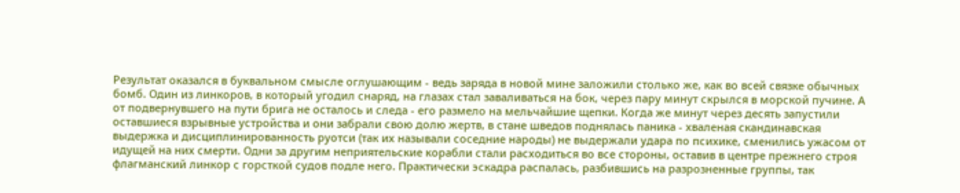Результат оказался в буквальном смысле оглушающим - ведь заряда в новой мине заложили столько же, как во всей связке обычных бомб. Один из линкоров, в который угодил снаряд, на глазах стал заваливаться на бок, через пару минут скрылся в морской пучине. А от подвернувшего на пути брига не осталось и следа - его размело на мельчайшие щепки. Когда же минут через десять запустили оставшиеся взрывные устройства и они забрали свою долю жертв, в стане шведов поднялась паника - хваленая скандинавская выдержка и дисциплинированность руотси (так их называли соседние народы) не выдержали удара по психике, сменились ужасом от идущей на них смерти. Одни за другим неприятельские корабли стали расходиться во все стороны, оставив в центре прежнего строя флагманский линкор с горсткой судов подле него. Практически эскадра распалась, разбившись на разрозненные группы, так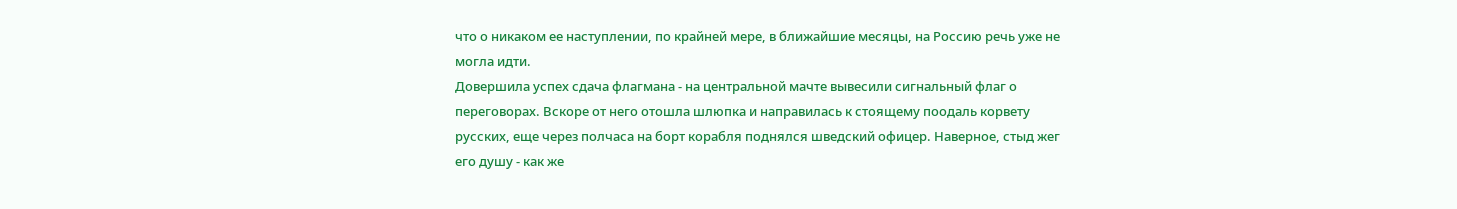что о никаком ее наступлении, по крайней мере, в ближайшие месяцы, на Россию речь уже не могла идти.
Довершила успех сдача флагмана - на центральной мачте вывесили сигнальный флаг о переговорах. Вскоре от него отошла шлюпка и направилась к стоящему поодаль корвету русских, еще через полчаса на борт корабля поднялся шведский офицер. Наверное, стыд жег его душу - как же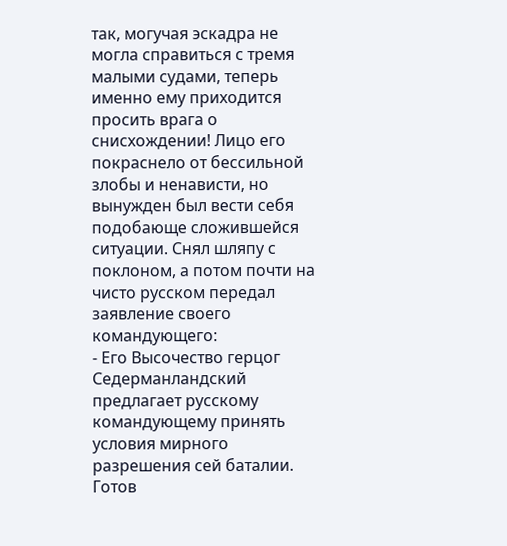так, могучая эскадра не могла справиться с тремя малыми судами, теперь именно ему приходится просить врага о снисхождении! Лицо его покраснело от бессильной злобы и ненависти, но вынужден был вести себя подобающе сложившейся ситуации. Снял шляпу с поклоном, а потом почти на чисто русском передал заявление своего командующего:
- Его Высочество герцог Седерманландский предлагает русскому командующему принять условия мирного разрешения сей баталии. Готов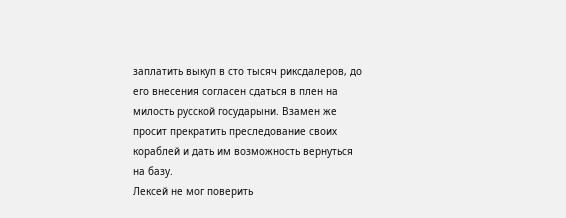заплатить выкуп в сто тысяч риксдалеров, до его внесения согласен сдаться в плен на милость русской государыни. Взамен же просит прекратить преследование своих кораблей и дать им возможность вернуться на базу.
Лексей не мог поверить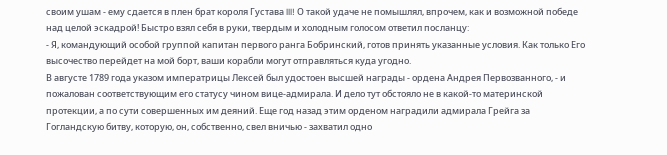своим ушам - ему сдается в плен брат короля Густава III! О такой удаче не помышлял, впрочем, как и возможной победе над целой эскадрой! Быстро взял себя в руки, твердым и холодным голосом ответил посланцу:
- Я, командующий особой группой капитан первого ранга Бобринский, готов принять указанные условия. Как только Его высочество перейдет на мой борт, ваши корабли могут отправляться куда угодно.
В августе 1789 года указом императрицы Лексей был удостоен высшей награды - ордена Андрея Первозванного, - и пожалован соответствующим его статусу чином вице-адмирала. И дело тут обстояло не в какой-то материнской протекции, а по сути совершенных им деяний. Еще год назад этим орденом наградили адмирала Грейга за Гогландскую битву, которую, он, собственно, свел вничью - захватил одно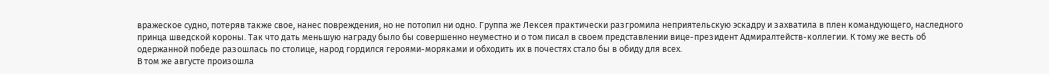вражеское судно, потеряв также свое, нанес повреждения, но не потопил ни одно. Группа же Лексея практически разгромила неприятельскую эскадру и захватила в плен командующего, наследного принца шведской короны. Так что дать меньшую награду было бы совершенно неуместно и о том писал в своем представлении вице-президент Адмиралтейств-коллегии. К тому же весть об одержанной победе разошлась по столице, народ гордился героями-моряками и обходить их в почестях стало бы в обиду для всех.
В том же августе произошла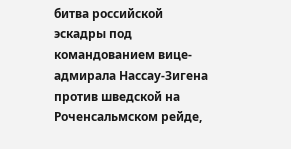битва российской эскадры под командованием вице-адмирала Нассау-Зигена против шведской на Роченсальмском рейде,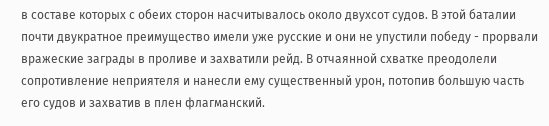в составе которых с обеих сторон насчитывалось около двухсот судов. В этой баталии почти двукратное преимущество имели уже русские и они не упустили победу - прорвали вражеские заграды в проливе и захватили рейд. В отчаянной схватке преодолели сопротивление неприятеля и нанесли ему существенный урон, потопив большую часть его судов и захватив в плен флагманский.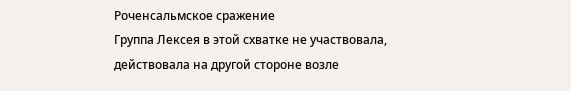Роченсальмское сражение
Группа Лексея в этой схватке не участвовала, действовала на другой стороне возле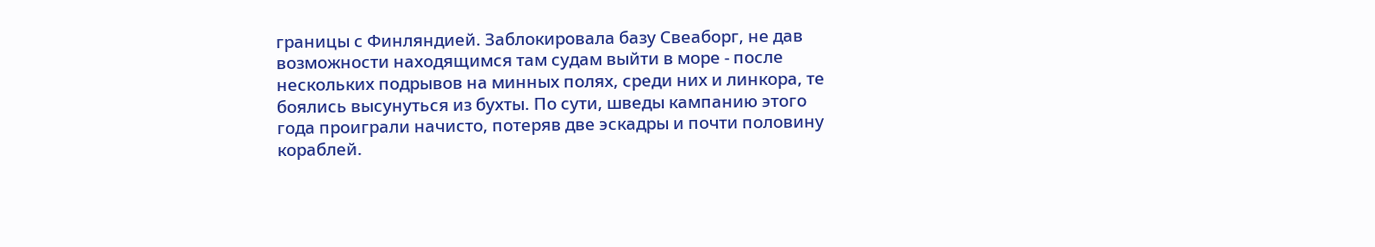границы с Финляндией. Заблокировала базу Свеаборг, не дав возможности находящимся там судам выйти в море - после нескольких подрывов на минных полях, среди них и линкора, те боялись высунуться из бухты. По сути, шведы кампанию этого года проиграли начисто, потеряв две эскадры и почти половину кораблей.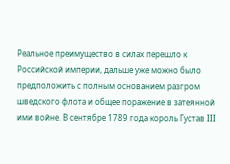Реальное преимущество в силах перешло к Российской империи, дальше уже можно было предположить с полным основанием разгром шведского флота и общее поражение в затеянной ими войне. В сентябре 1789 года король Густав III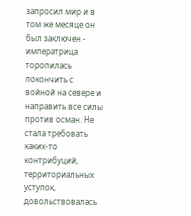запросил мир и в том же месяце он был заключен - императрица торопилась покончить с войной на севере и направить все силы против осман. Не стала требовать каких-то контрибуций, территориальных уступок, довольствовалась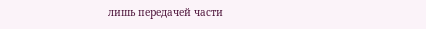лишь передачей части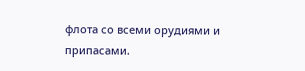флота со всеми орудиями и припасами.